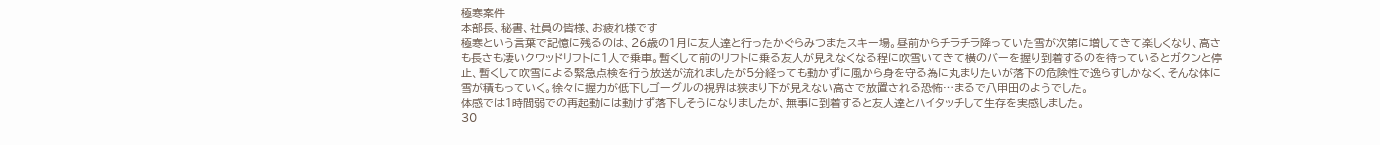極寒案件
本部長、秘書、社員の皆様、お疲れ様です
極寒という言葉で記憶に残るのは、26歳の1月に友人達と行ったかぐらみつまたスキー場。昼前からチラチラ降っていた雪が次第に増してきて楽しくなり、高さも長さも凄いクワッドリフトに1人で乗車。暫くして前のリフトに乗る友人が見えなくなる程に吹雪いてきて横のバーを握り到着するのを待っているとガクンと停止、暫くして吹雪による緊急点検を行う放送が流れましたが5分経っても動かずに風から身を守る為に丸まりたいが落下の危険性で逸らすしかなく、そんな体に雪が積もっていく。徐々に握力が低下しゴーグルの視界は狭まり下が見えない高さで放置される恐怖…まるで八甲田のようでした。
体感では1時間弱での再起動には動けず落下しそうになりましたが、無事に到着すると友人達とハイタッチして生存を実感しました。
30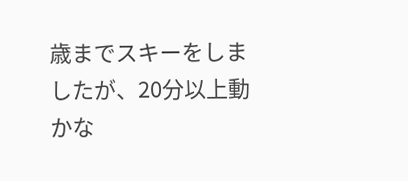歳までスキーをしましたが、20分以上動かな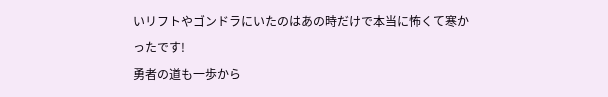いリフトやゴンドラにいたのはあの時だけで本当に怖くて寒かったです!
勇者の道も一歩から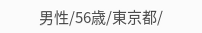男性/56歳/東京都/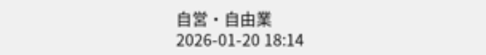自営・自由業
2026-01-20 18:14